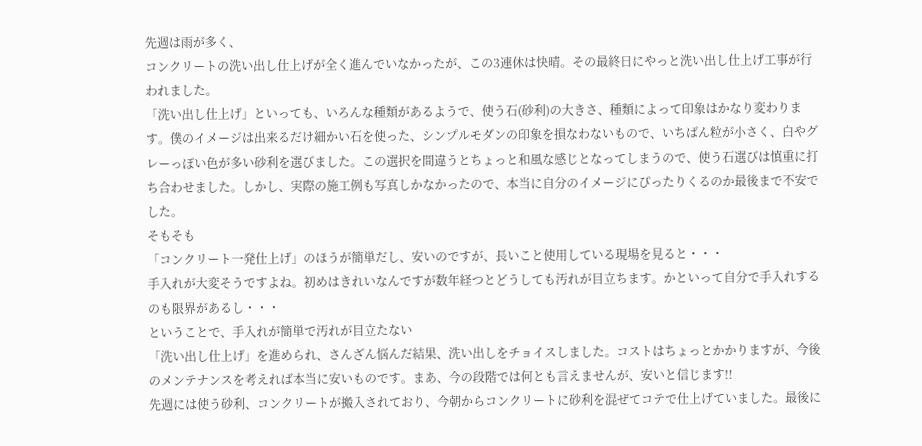先週は雨が多く、
コンクリートの洗い出し仕上げが全く進んでいなかったが、この3連休は快晴。その最終日にやっと洗い出し仕上げ工事が行われました。
「洗い出し仕上げ」といっても、いろんな種類があるようで、使う石(砂利)の大きさ、種類によって印象はかなり変わります。僕のイメージは出来るだけ細かい石を使った、シンプルモダンの印象を損なわないもので、いちばん粒が小さく、白やグレーっぽい色が多い砂利を選びました。この選択を間違うとちょっと和風な感じとなってしまうので、使う石選びは慎重に打ち合わせました。しかし、実際の施工例も写真しかなかったので、本当に自分のイメージにぴったりくるのか最後まで不安でした。
そもそも
「コンクリート一発仕上げ」のほうが簡単だし、安いのですが、長いこと使用している現場を見ると・・・
手入れが大変そうですよね。初めはきれいなんですが数年経つとどうしても汚れが目立ちます。かといって自分で手入れするのも限界があるし・・・
ということで、手入れが簡単で汚れが目立たない
「洗い出し仕上げ」を進められ、さんざん悩んだ結果、洗い出しをチョイスしました。コストはちょっとかかりますが、今後のメンテナンスを考えれば本当に安いものです。まあ、今の段階では何とも言えませんが、安いと信じます!!
先週には使う砂利、コンクリートが搬入されており、今朝からコンクリートに砂利を混ぜてコテで仕上げていました。最後に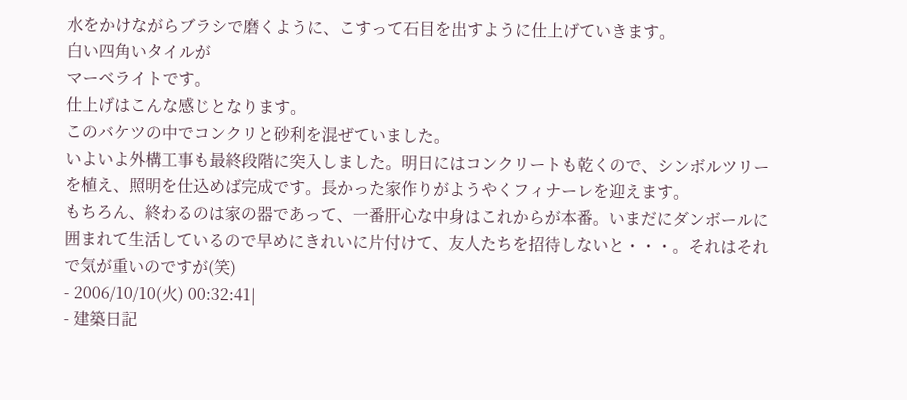水をかけながらブラシで磨くように、こすって石目を出すように仕上げていきます。
白い四角いタイルが
マーベライトです。
仕上げはこんな感じとなります。
このバケツの中でコンクリと砂利を混ぜていました。
いよいよ外構工事も最終段階に突入しました。明日にはコンクリートも乾くので、シンボルツリーを植え、照明を仕込めば完成です。長かった家作りがようやくフィナーレを迎えます。
もちろん、終わるのは家の器であって、一番肝心な中身はこれからが本番。いまだにダンボールに囲まれて生活しているので早めにきれいに片付けて、友人たちを招待しないと・・・。それはそれで気が重いのですが(笑)
- 2006/10/10(火) 00:32:41|
- 建築日記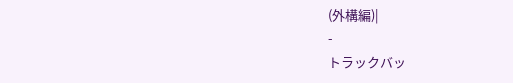(外構編)|
-
トラックバッ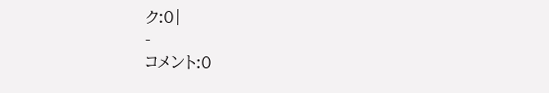ク:0|
-
コメント:0